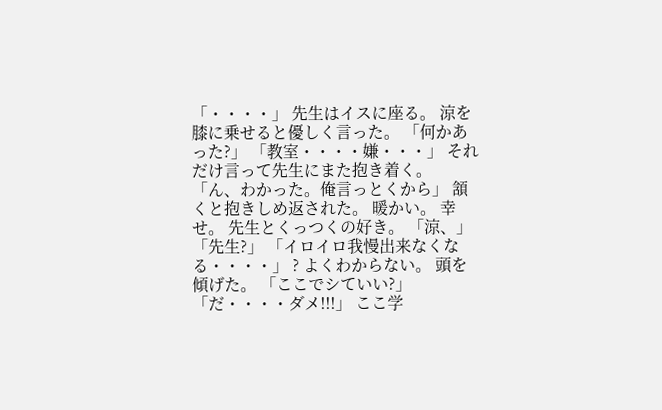「・・・・」 先生はイスに座る。 涼を膝に乗せると優しく言った。 「何かあった?」 「教室・・・・嫌・・・」 それだけ言って先生にまた抱き着く。 「ん、わかった。俺言っとくから」 頷くと抱きしめ返された。 暖かい。 幸せ。 先生とくっつくの好き。 「涼、」 「先生?」 「イロイロ我慢出来なくなる・・・・」 ? よくわからない。 頭を傾げた。 「ここでシていい?」 「だ・・・・ダメ!!!」 ここ学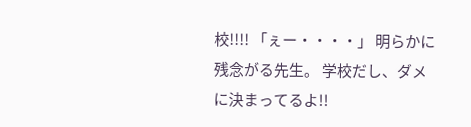校!!!! 「ぇー・・・・」 明らかに残念がる先生。 学校だし、ダメに決まってるよ!!